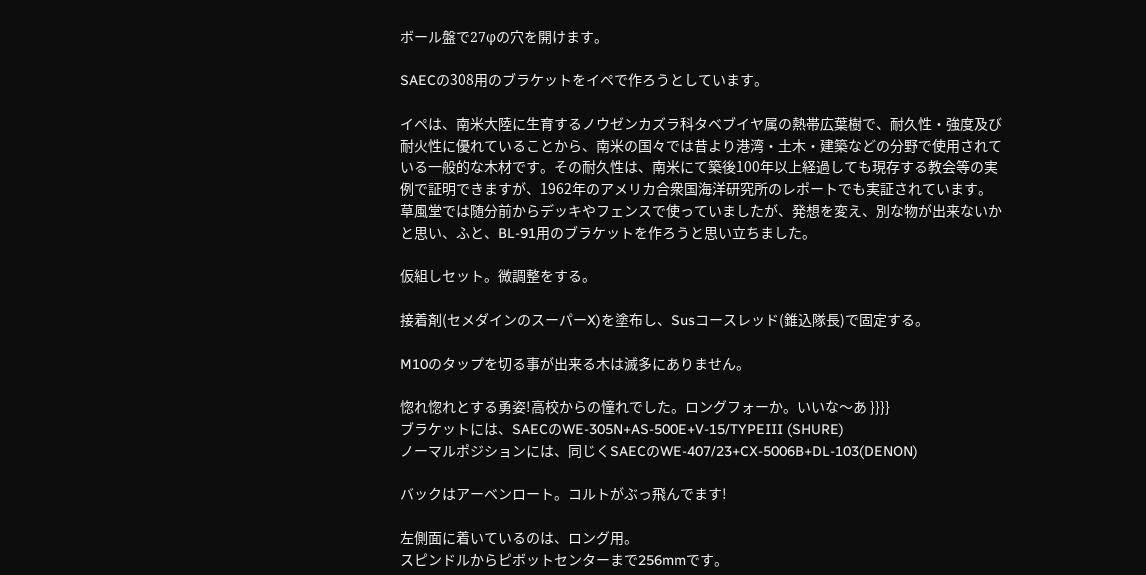ボール盤で27φの穴を開けます。

SAECの308用のブラケットをイペで作ろうとしています。

イペは、南米大陸に生育するノウゼンカズラ科タベブイヤ属の熱帯広葉樹で、耐久性・強度及び耐火性に優れていることから、南米の国々では昔より港湾・土木・建築などの分野で使用されている一般的な木材です。その耐久性は、南米にて築後100年以上経過しても現存する教会等の実例で証明できますが、1962年のアメリカ合衆国海洋研究所のレポートでも実証されています。
草風堂では随分前からデッキやフェンスで使っていましたが、発想を変え、別な物が出来ないかと思い、ふと、BL-91用のブラケットを作ろうと思い立ちました。

仮組しセット。微調整をする。

接着剤(セメダインのスーパーX)を塗布し、Susコースレッド(錐込隊長)で固定する。

M10のタップを切る事が出来る木は滅多にありません。

惚れ惚れとする勇姿!高校からの憧れでした。ロングフォーか。いいな〜あ }}}}
ブラケットには、SAECのWE-305N+AS-500E+V-15/TYPEIII (SHURE)
ノーマルポジションには、同じくSAECのWE-407/23+CX-5006B+DL-103(DENON)

バックはアーベンロート。コルトがぶっ飛んでます!

左側面に着いているのは、ロング用。
スピンドルからピボットセンターまで256mmです。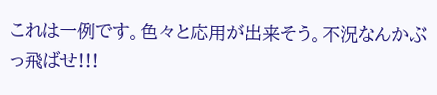これは一例です。色々と応用が出来そう。不況なんかぶっ飛ばせ!!!